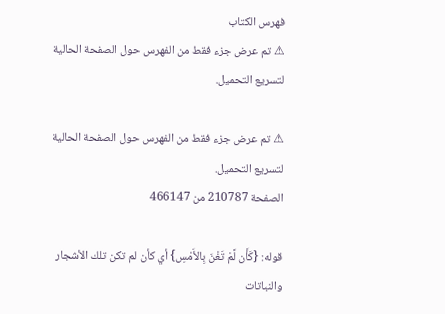فهرس الكتاب
⚠ تم عرض جزء فقط من الفهرس حول الصفحة الحالية لتسريع التحميل.

⚠ تم عرض جزء فقط من الفهرس حول الصفحة الحالية لتسريع التحميل.
الصفحة 210787 من 466147

قوله: {كَأَن لَّمْ تَغْنَ بِالأَمْسِ} أي كأن لم تكن تلك الأشجار والنباتات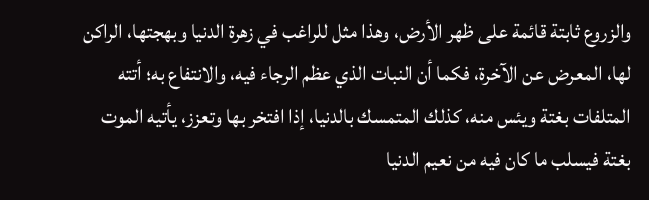والزروع ثابتة قائمة على ظهر الأرض، وهذا مثل للراغب في زهرة الدنيا وبهجتها، الراكن لها، المعرض عن الآخرة، فكما أن النبات الذي عظم الرجاء فيه، والانتفاع به؛ أتته المتلفات بغتة ويئس منه، كذلك المتمسك بالدنيا، إذا افتخر بها وتعزز، يأتيه الموت بغتة فيسلب ما كان فيه من نعيم الدنيا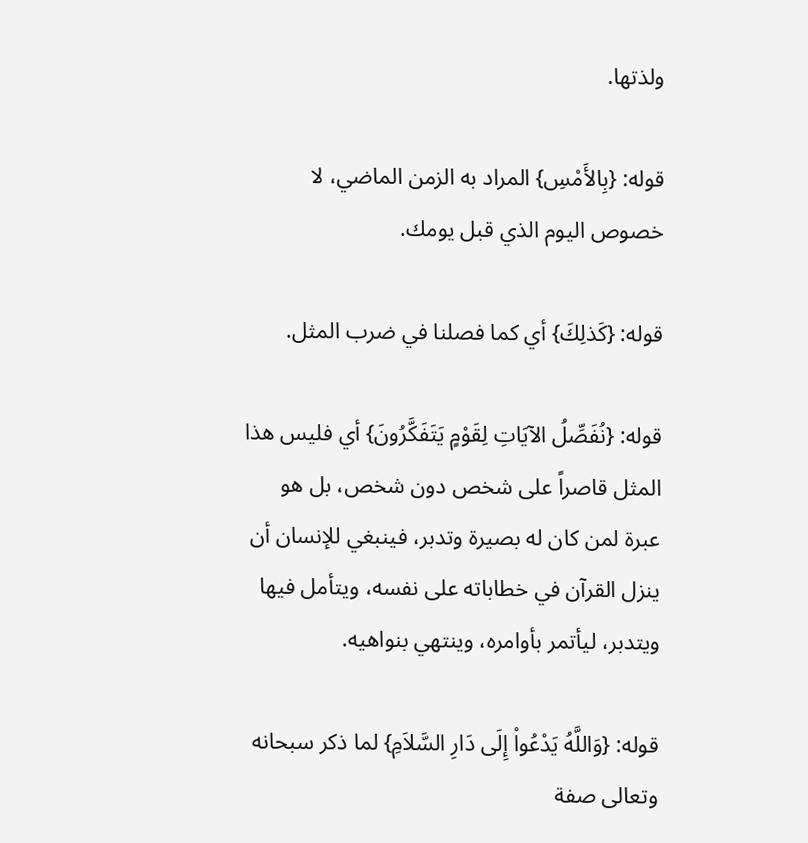ولذتها.

قوله: {بِالأَمْسِ} المراد به الزمن الماضي، لا خصوص اليوم الذي قبل يومك.

قوله: {كَذلِكَ} أي كما فصلنا في ضرب المثل.

قوله: {نُفَصِّلُ الآيَاتِ لِقَوْمٍ يَتَفَكَّرُونَ} أي فليس هذا المثل قاصراً على شخص دون شخص، بل هو عبرة لمن كان له بصيرة وتدبر، فينبغي للإنسان أن ينزل القرآن في خطاباته على نفسه، ويتأمل فيها ويتدبر، ليأتمر بأوامره، وينتهي بنواهيه.

قوله: {وَاللَّهُ يَدْعُواْ إِلَى دَارِ السَّلاَمِ} لما ذكر سبحانه وتعالى صفة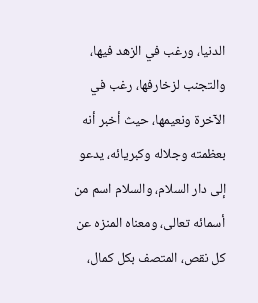الدنيا، ورغب في الزهد فيها، والتجنب لزخارفها، رغب في الآخرة ونعيمها، حيث أخبر أنه بعظمته وجلاله وكبريائه، يدعو إلى دار السلام، والسلام اسم من أسمائه تعالى، ومعناه المنزه عن كل نقص، المتصف بكل كمال،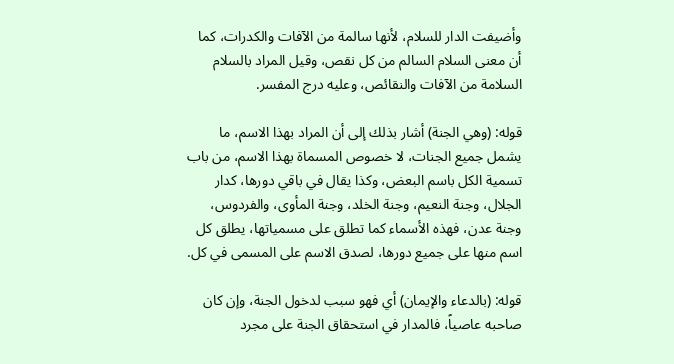وأضيفت الدار للسلام، لأنها سالمة من الآفات والكدرات، كما أن معنى السلام السالم من كل نقص، وقيل المراد بالسلام السلامة من الآفات والنقائص، وعليه درج المفسر.

قوله: (وهي الجنة) أشار بذلك إلى أن المراد بهذا الاسم، ما يشمل جميع الجنات، لا خصوص المسماة بهذا الاسم، من باب تسمية الكل باسم البعض، وكذا يقال في باقي دورها، كدار الجلال، وجنة النعيم، وجنة الخلد، وجنة المأوى، والفردوس، وجنة عدن، فهذه الأسماء كما تطلق على مسمياتها، يطلق كل اسم منها على جميع دورها، لصدق الاسم على المسمى في كل.

قوله: (بالدعاء والإيمان) أي فهو سبب لدخول الجنة، وإن كان صاحبه عاصياً، فالمدار في استحقاق الجنة على مجرد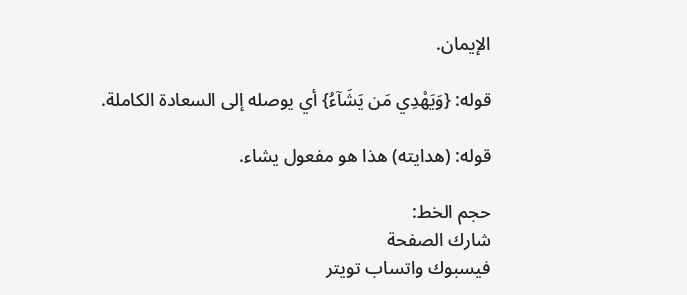الإيمان.

قوله: {وَيَهْدِي مَن يَشَآءُ} أي يوصله إلى السعادة الكاملة.

قوله: (هدايته) هذا هو مفعول يشاء.

حجم الخط:
شارك الصفحة
فيسبوك واتساب تويتر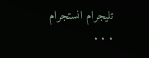تليجرام انستجرام
. . .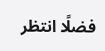فضلًا انتظر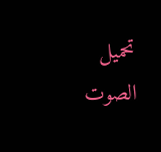تحميل الصوت